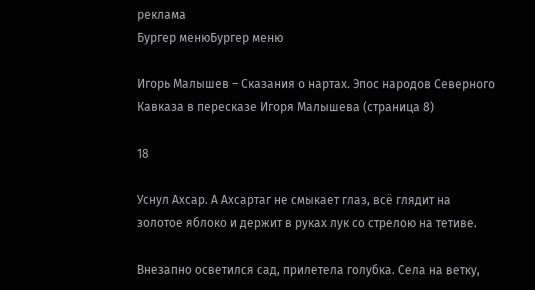реклама
Бургер менюБургер меню

Игорь Малышев – Сказания о нартах. Эпос народов Северного Кавказа в пересказе Игоря Малышева (страница 8)

18

Уснул Ахсар. А Ахсартаг не смыкает глаз, всё глядит на золотое яблоко и держит в руках лук со стрелою на тетиве.

Внезапно осветился сад, прилетела голубка. Села на ветку,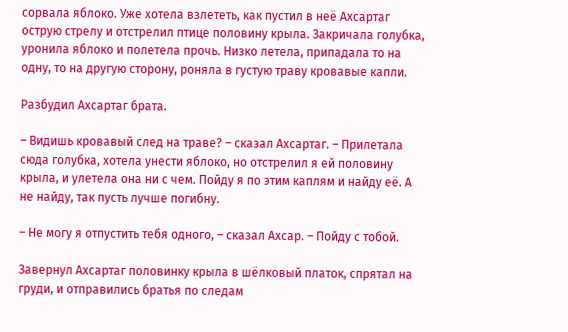сорвала яблоко. Уже хотела взлететь, как пустил в неё Ахсартаг острую стрелу и отстрелил птице половину крыла. Закричала голубка, уронила яблоко и полетела прочь. Низко летела, припадала то на одну, то на другую сторону, роняла в густую траву кровавые капли.

Разбудил Ахсартаг брата.

– Видишь кровавый след на траве? – сказал Ахсартаг. – Прилетала сюда голубка, хотела унести яблоко, но отстрелил я ей половину крыла, и улетела она ни с чем. Пойду я по этим каплям и найду её. А не найду, так пусть лучше погибну.

– Не могу я отпустить тебя одного, – сказал Ахсар. – Пойду с тобой.

Завернул Ахсартаг половинку крыла в шёлковый платок, спрятал на груди, и отправились братья по следам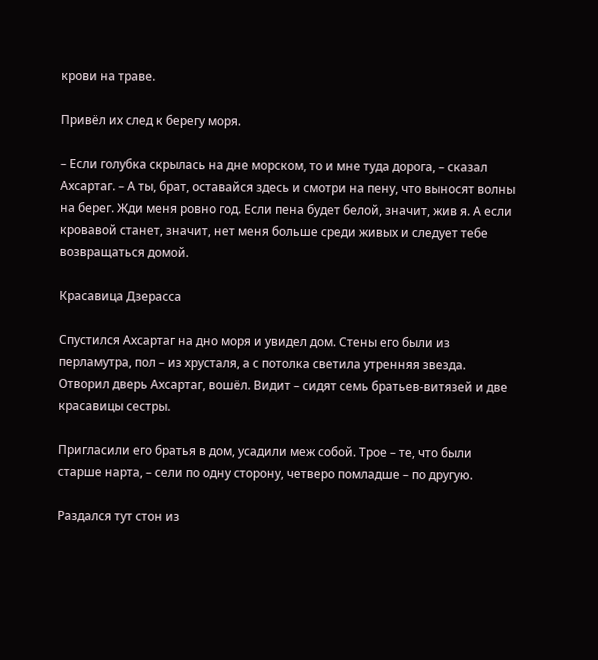крови на траве.

Привёл их след к берегу моря.

– Если голубка скрылась на дне морском, то и мне туда дорога, – сказал Ахсартаг. – А ты, брат, оставайся здесь и смотри на пену, что выносят волны на берег. Жди меня ровно год. Если пена будет белой, значит, жив я. А если кровавой станет, значит, нет меня больше среди живых и следует тебе возвращаться домой.

Красавица Дзерасса

Спустился Ахсартаг на дно моря и увидел дом. Стены его были из перламутра, пол – из хрусталя, а с потолка светила утренняя звезда. Отворил дверь Ахсартаг, вошёл. Видит – сидят семь братьев-витязей и две красавицы сестры.

Пригласили его братья в дом, усадили меж собой. Трое – те, что были старше нарта, – сели по одну сторону, четверо помладше – по другую.

Раздался тут стон из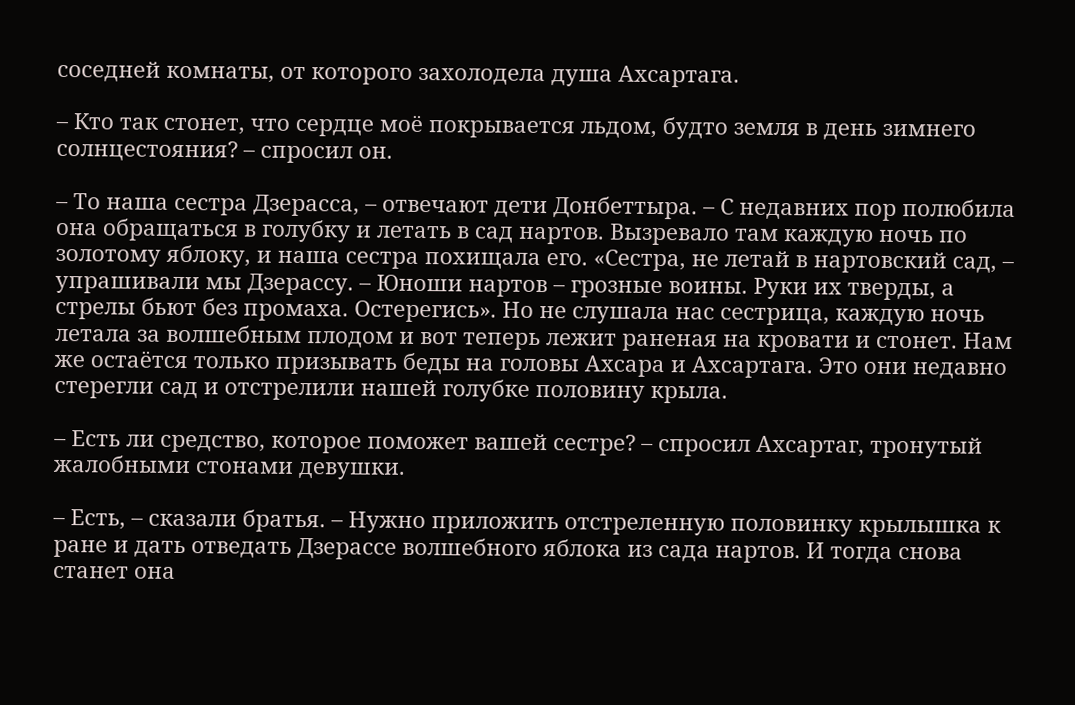соседней комнаты, от которого захолодела душа Ахсартага.

– Кто так стонет, что сердце моё покрывается льдом, будто земля в день зимнего солнцестояния? – спросил он.

– То наша сестра Дзерасса, – отвечают дети Донбеттыра. – С недавних пор полюбила она обращаться в голубку и летать в сад нартов. Вызревало там каждую ночь по золотому яблоку, и наша сестра похищала его. «Сестра, не летай в нартовский сад, – упрашивали мы Дзерассу. – Юноши нартов – грозные воины. Руки их тверды, а стрелы бьют без промаха. Остерегись». Но не слушала нас сестрица, каждую ночь летала за волшебным плодом и вот теперь лежит раненая на кровати и стонет. Нам же остаётся только призывать беды на головы Ахсара и Ахсартага. Это они недавно стерегли сад и отстрелили нашей голубке половину крыла.

– Есть ли средство, которое поможет вашей сестре? – спросил Ахсартаг, тронутый жалобными стонами девушки.

– Есть, – сказали братья. – Нужно приложить отстреленную половинку крылышка к ране и дать отведать Дзерассе волшебного яблока из сада нартов. И тогда снова станет она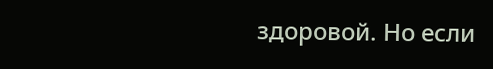здоровой. Но если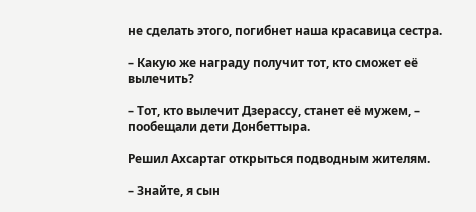не сделать этого, погибнет наша красавица сестра.

– Какую же награду получит тот, кто сможет её вылечить?

– Тот, кто вылечит Дзерассу, станет её мужем, – пообещали дети Донбеттыра.

Решил Ахсартаг открыться подводным жителям.

– Знайте, я сын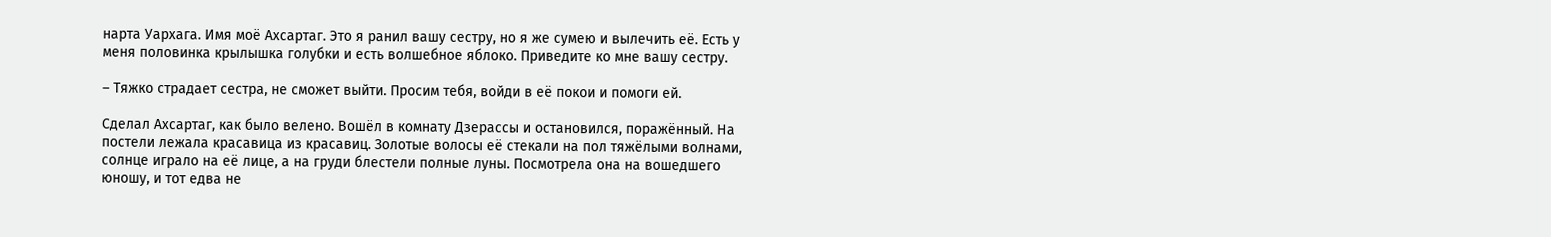нарта Уархага. Имя моё Ахсартаг. Это я ранил вашу сестру, но я же сумею и вылечить её. Есть у меня половинка крылышка голубки и есть волшебное яблоко. Приведите ко мне вашу сестру.

– Тяжко страдает сестра, не сможет выйти. Просим тебя, войди в её покои и помоги ей.

Сделал Ахсартаг, как было велено. Вошёл в комнату Дзерассы и остановился, поражённый. На постели лежала красавица из красавиц. Золотые волосы её стекали на пол тяжёлыми волнами, солнце играло на её лице, а на груди блестели полные луны. Посмотрела она на вошедшего юношу, и тот едва не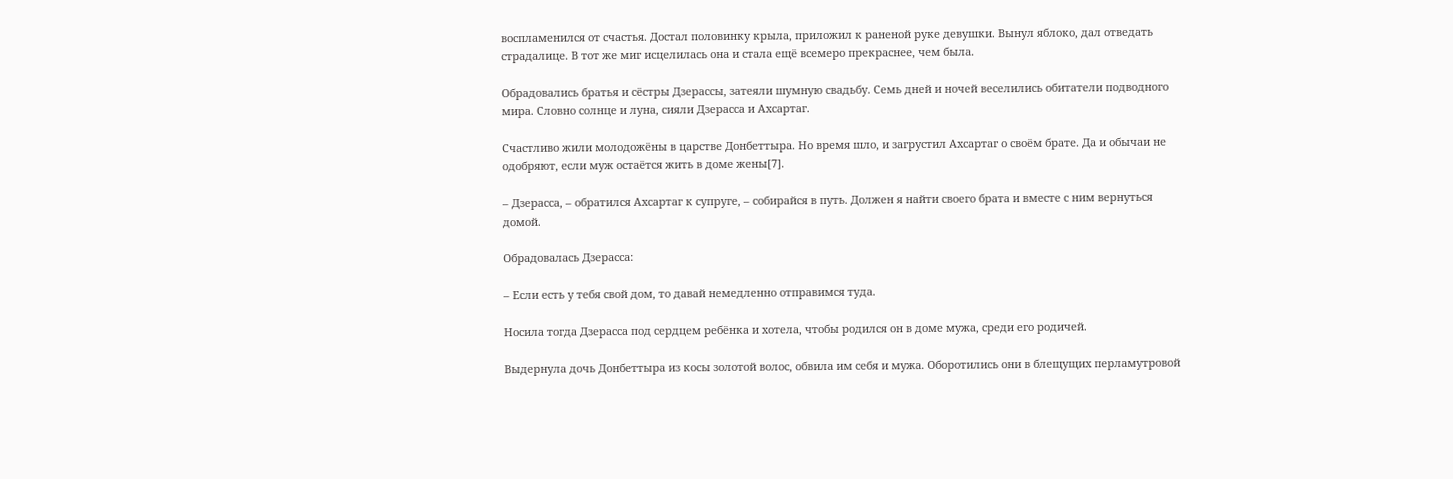воспламенился от счастья. Достал половинку крыла, приложил к раненой руке девушки. Вынул яблоко, дал отведать страдалице. В тот же миг исцелилась она и стала ещё всемеро прекраснее, чем была.

Обрадовались братья и сёстры Дзерассы, затеяли шумную свадьбу. Семь дней и ночей веселились обитатели подводного мира. Словно солнце и луна, сияли Дзерасса и Ахсартаг.

Счастливо жили молодожёны в царстве Донбеттыра. Но время шло, и загрустил Ахсартаг о своём брате. Да и обычаи не одобряют, если муж остаётся жить в доме жены[7].

– Дзерасса, – обратился Ахсартаг к супруге, – собирайся в путь. Должен я найти своего брата и вместе с ним вернуться домой.

Обрадовалась Дзерасса:

– Если есть у тебя свой дом, то давай немедленно отправимся туда.

Носила тогда Дзерасса под сердцем ребёнка и хотела, чтобы родился он в доме мужа, среди его родичей.

Выдернула дочь Донбеттыра из косы золотой волос, обвила им себя и мужа. Оборотились они в блещущих перламутровой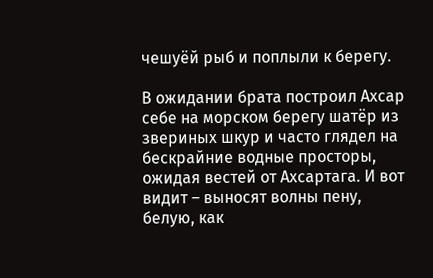чешуёй рыб и поплыли к берегу.

В ожидании брата построил Ахсар себе на морском берегу шатёр из звериных шкур и часто глядел на бескрайние водные просторы, ожидая вестей от Ахсартага. И вот видит – выносят волны пену, белую, как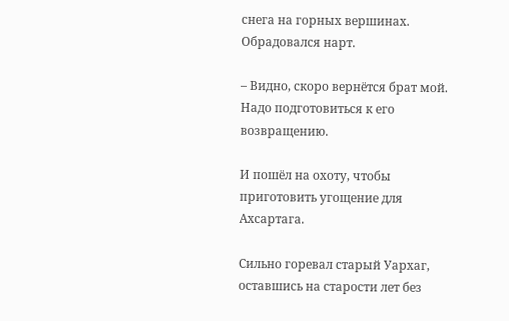снега на горных вершинах. Обрадовался нарт.

– Видно, скоро вернётся брат мой. Надо подготовиться к его возвращению.

И пошёл на охоту, чтобы приготовить угощение для Ахсартага.

Сильно горевал старый Уархаг, оставшись на старости лет без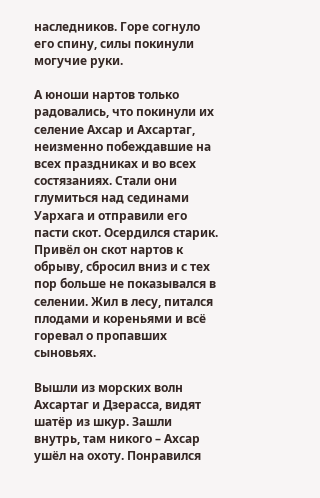наследников. Горе согнуло его спину, силы покинули могучие руки.

А юноши нартов только радовались, что покинули их селение Ахсар и Ахсартаг, неизменно побеждавшие на всех праздниках и во всех состязаниях. Стали они глумиться над сединами Уархага и отправили его пасти скот. Осердился старик. Привёл он скот нартов к обрыву, сбросил вниз и с тех пор больше не показывался в селении. Жил в лесу, питался плодами и кореньями и всё горевал о пропавших сыновьях.

Вышли из морских волн Ахсартаг и Дзерасса, видят шатёр из шкур. Зашли внутрь, там никого – Ахсар ушёл на охоту. Понравился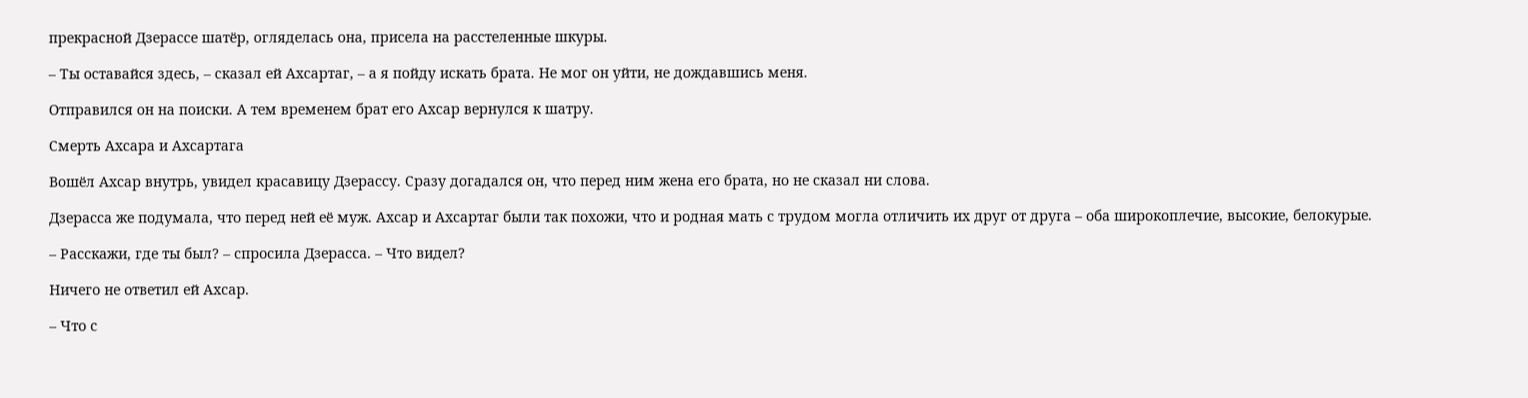прекрасной Дзерассе шатёр, огляделась она, присела на расстеленные шкуры.

– Ты оставайся здесь, – сказал ей Ахсартаг, – а я пойду искать брата. Не мог он уйти, не дождавшись меня.

Отправился он на поиски. А тем временем брат его Ахсар вернулся к шатру.

Смерть Ахсара и Ахсартага

Вошёл Ахсар внутрь, увидел красавицу Дзерассу. Сразу догадался он, что перед ним жена его брата, но не сказал ни слова.

Дзерасса же подумала, что перед ней её муж. Ахсар и Ахсартаг были так похожи, что и родная мать с трудом могла отличить их друг от друга – оба широкоплечие, высокие, белокурые.

– Расскажи, где ты был? – спросила Дзерасса. – Что видел?

Ничего не ответил ей Ахсар.

– Что с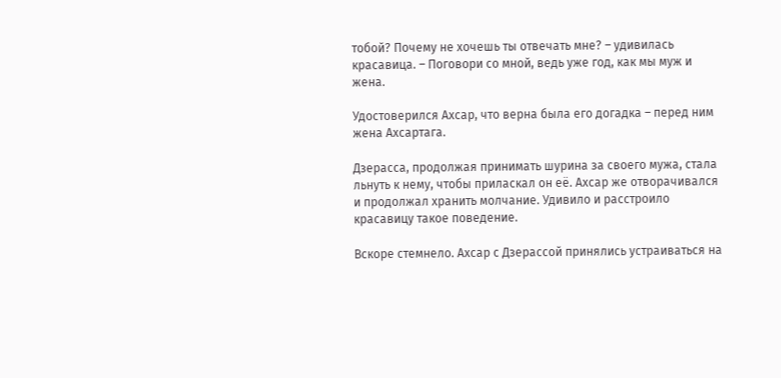тобой? Почему не хочешь ты отвечать мне? – удивилась красавица. – Поговори со мной, ведь уже год, как мы муж и жена.

Удостоверился Ахсар, что верна была его догадка – перед ним жена Ахсартага.

Дзерасса, продолжая принимать шурина за своего мужа, стала льнуть к нему, чтобы приласкал он её. Ахсар же отворачивался и продолжал хранить молчание. Удивило и расстроило красавицу такое поведение.

Вскоре стемнело. Ахсар с Дзерассой принялись устраиваться на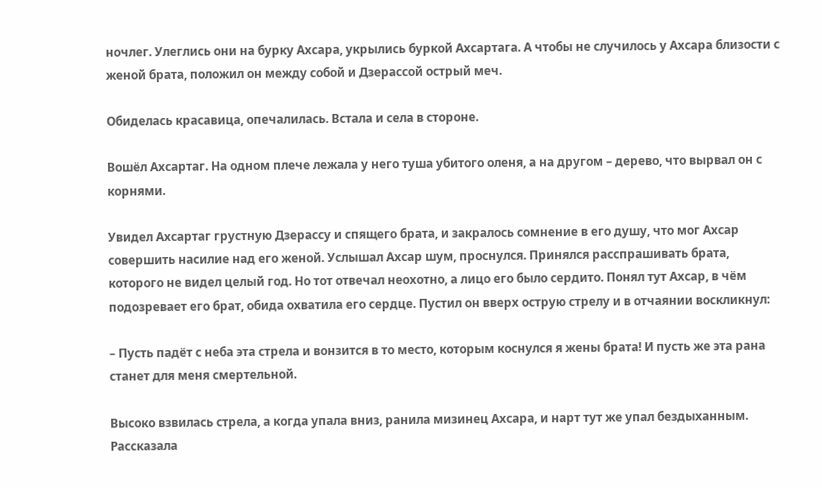ночлег. Улеглись они на бурку Ахсара, укрылись буркой Ахсартага. А чтобы не случилось у Ахсара близости с женой брата, положил он между собой и Дзерассой острый меч.

Обиделась красавица, опечалилась. Встала и села в стороне.

Вошёл Ахсартаг. На одном плече лежала у него туша убитого оленя, а на другом – дерево, что вырвал он с корнями.

Увидел Ахсартаг грустную Дзерассу и спящего брата, и закралось сомнение в его душу, что мог Ахсар совершить насилие над его женой. Услышал Ахсар шум, проснулся. Принялся расспрашивать брата, которого не видел целый год. Но тот отвечал неохотно, а лицо его было сердито. Понял тут Ахсар, в чём подозревает его брат, обида охватила его сердце. Пустил он вверх острую стрелу и в отчаянии воскликнул:

– Пусть падёт с неба эта стрела и вонзится в то место, которым коснулся я жены брата! И пусть же эта рана станет для меня смертельной.

Высоко взвилась стрела, а когда упала вниз, ранила мизинец Ахсара, и нарт тут же упал бездыханным. Рассказала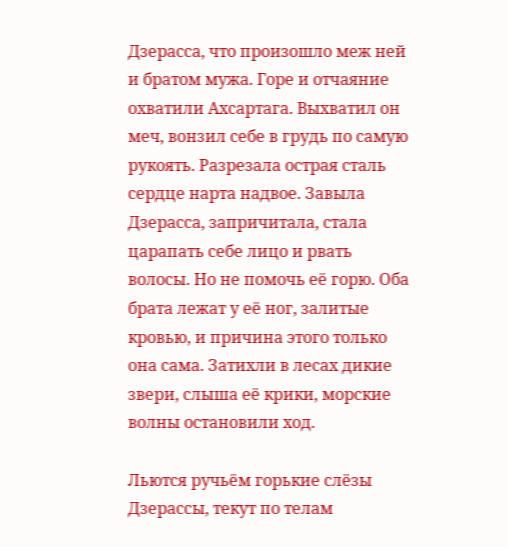Дзерасса, что произошло меж ней и братом мужа. Горе и отчаяние охватили Ахсартага. Выхватил он меч, вонзил себе в грудь по самую рукоять. Разрезала острая сталь сердце нарта надвое. Завыла Дзерасса, запричитала, стала царапать себе лицо и рвать волосы. Но не помочь её горю. Оба брата лежат у её ног, залитые кровью, и причина этого только она сама. Затихли в лесах дикие звери, слыша её крики, морские волны остановили ход.

Льются ручьём горькие слёзы Дзерассы, текут по телам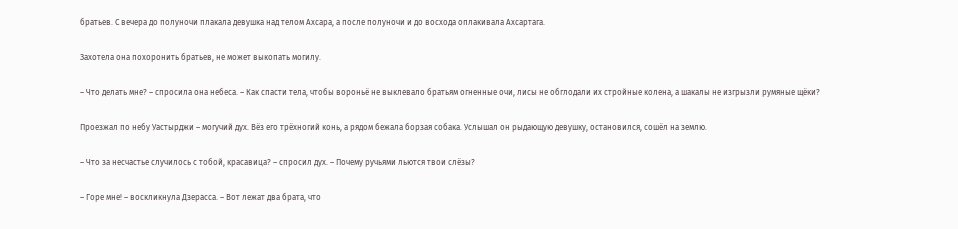братьев. С вечера до полуночи плакала девушка над телом Ахсара, а после полуночи и до восхода оплакивала Ахсартага.

Захотела она похоронить братьев, не может выкопать могилу.

– Что делать мне? – спросила она небеса. – Как спасти тела, чтобы вороньё не выклевало братьям огненные очи, лисы не обглодали их стройные колена, а шакалы не изгрызли румяные щёки?

Проезжал по небу Уастырджи – могучий дух. Вёз его трёхногий конь, а рядом бежала борзая собака. Услышал он рыдающую девушку, остановился, сошёл на землю.

– Что за несчастье случилось с тобой, красавица? – спросил дух. – Почему ручьями льются твои слёзы?

– Горе мне! – воскликнула Дзерасса. – Вот лежат два брата, что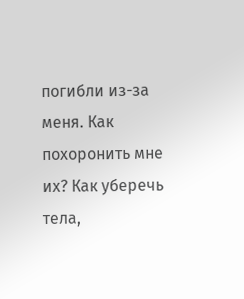погибли из-за меня. Как похоронить мне их? Как уберечь тела,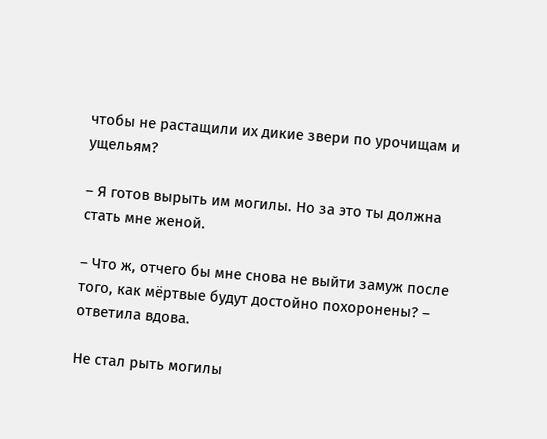чтобы не растащили их дикие звери по урочищам и ущельям?

– Я готов вырыть им могилы. Но за это ты должна стать мне женой.

– Что ж, отчего бы мне снова не выйти замуж после того, как мёртвые будут достойно похоронены? – ответила вдова.

Не стал рыть могилы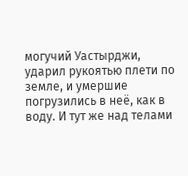могучий Уастырджи, ударил рукоятью плети по земле, и умершие погрузились в неё, как в воду. И тут же над телами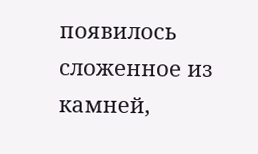появилось сложенное из камней,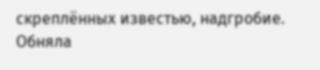скреплённых известью, надгробие. Обняла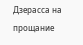Дзерасса на прощание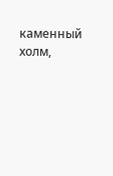каменный холм,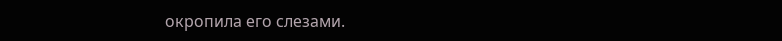окропила его слезами.